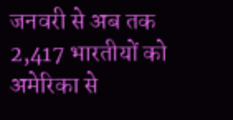जनवरी से अब तक 2,417 भारतीयों को अमेरिका से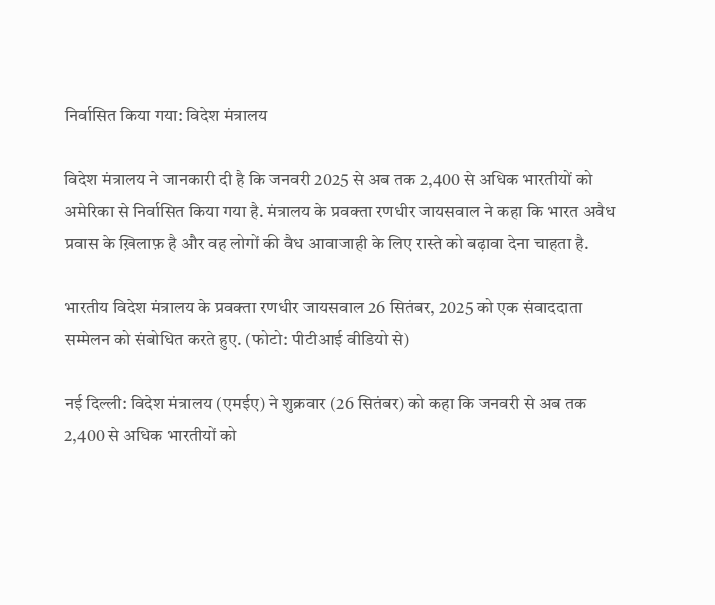निर्वासित किया गया: विदेश मंत्रालय

विदेश मंत्रालय ने जानकारी दी है कि जनवरी 2025 से अब तक 2,400 से अधिक भारतीयों को अमेरिका से निर्वासित किया गया है. मंत्रालय के प्रवक्ता रणधीर जायसवाल ने कहा कि भारत अवैध प्रवास के ख़िलाफ़ है और वह लोगों की वैध आवाजाही के लिए रास्ते को बढ़ावा देना चाहता है.

भारतीय विदेश मंत्रालय के प्रवक्ता रणधीर जायसवाल 26 सितंबर, 2025 को एक संवाददाता सम्मेलन को संबोधित करते हुए. (फोटो: पीटीआई वीडियो से)

नई दिल्ली: विदेश मंत्रालय (एमईए) ने शुक्रवार (26 सितंबर) को कहा कि जनवरी से अब तक 2,400 से अधिक भारतीयों को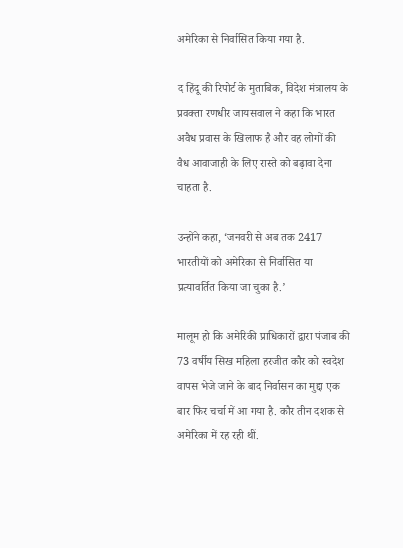अमेरिका से निर्वासित किया गया है.

द हिंदू की रिपोर्ट के मुताबिक, विदेश मंत्रालय के प्रवक्ता रणधीर जायसवाल ने कहा कि भारत अवैध प्रवास के खिलाफ है और वह लोगों की वैध आवाजाही के लिए रास्ते को बढ़ावा देना चाहता है.

उन्होंने कहा, ‘जनवरी से अब तक 2417 भारतीयों को अमेरिका से निर्वासित या प्रत्यावर्तित किया जा चुका है.’

मालूम हो कि अमेरिकी प्राधिकारों द्वारा पंजाब की 73 वर्षीय सिख महिला हरजीत कौर को स्वदेश वापस भेजे जाने के बाद निर्वासन का मुद्दा एक बार फिर चर्चा में आ गया है. कौर तीन दशक से अमेरिका में रह रही थीं.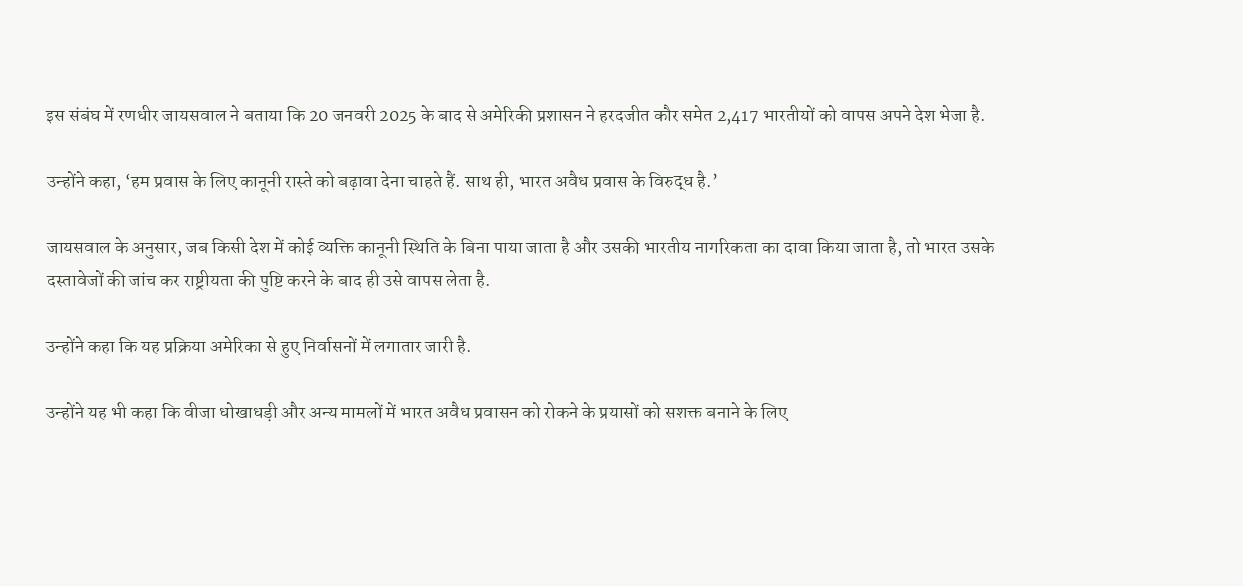इस संबंघ में रणधीर जायसवाल ने बताया कि 20 जनवरी 2025 के बाद से अमेरिकी प्रशासन ने हरदजीत कौर समेत 2,417 भारतीयों को वापस अपने देश भेजा है.

उन्होंने कहा, ‘हम प्रवास के लिए कानूनी रास्ते को बढ़ावा देना चाहते हैं. साथ ही, भारत अवैध प्रवास के विरुद्ध है.’

जायसवाल के अनुसार, जब किसी देश में कोई व्यक्ति कानूनी स्थिति के बिना पाया जाता है और उसकी भारतीय नागरिकता का दावा किया जाता है, तो भारत उसके दस्तावेजों की जांच कर राष्ट्रीयता की पुष्टि करने के बाद ही उसे वापस लेता है.

उन्होंने कहा कि यह प्रक्रिया अमेरिका से हुए निर्वासनों में लगातार जारी है.

उन्होंने यह भी कहा कि वीजा धोखाधड़ी और अन्य मामलों में भारत अवैध प्रवासन को रोकने के प्रयासों को सशक्त बनाने के लिए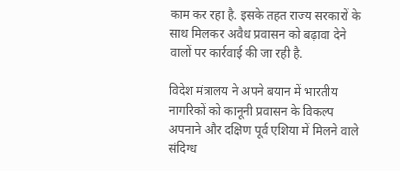काम कर रहा है. इसके तहत राज्य सरकारों के साथ मिलकर अवैध प्रवासन को बढ़ावा देने वालों पर कार्रवाई की जा रही है.

विदेश मंत्रालय ने अपने बयान में भारतीय नागरिकों को कानूनी प्रवासन के विकल्प अपनाने और दक्षिण पूर्व एशिया में मिलने वाले संदिग्ध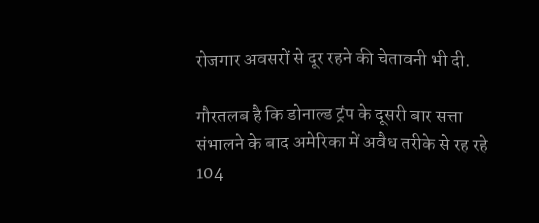रोजगार अवसरों से दूर रहने की चेतावनी भी दी.

गौरतलब है कि डोनाल्ड ट्रंप के दूसरी बार सत्ता संभालने के बाद अमेरिका में अवैध तरीके से रह रहे 104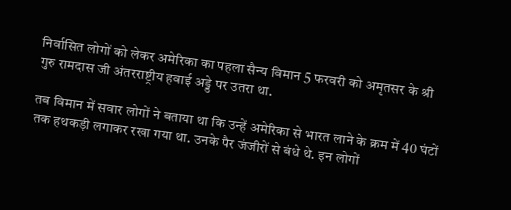निर्वासित लोगों को लेकर अमेरिका का पहला सैन्य विमान 5 फरवरी को अमृतसर के श्री गुरु रामदास जी अंतरराष्ट्रीय हवाई अड्डे पर उतरा था.

तब विमान में सवार लोगों ने बताया था कि उन्हें अमेरिका से भारत लाने के क्रम में 40 घंटों तक हथकड़ी लगाकर रखा गया था. उनके पैर जंजीरों से बंधे थे. इन लोगों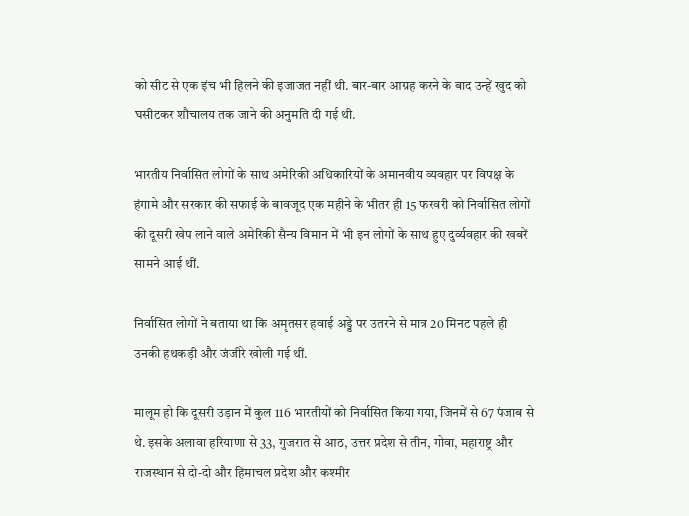को सीट से एक इंच भी हिलने की इजाजत नहीं थी. बार-बार आग्रह करने के बाद उन्हें खुद को घसीटकर शौचालय तक जाने की अनुमति दी गई थी.

भारतीय निर्वासित लोगों के साथ अमेरिकी अधिकारियों के अमानवीय व्यवहार पर विपक्ष के हंगामे और सरकार की सफाई के बावजूद एक महीने के भीतर ही 15 फरवरी को निर्वासित लोगों की दूसरी खेप लाने वाले अमेरिकी सैन्य विमान में भी इन लोगों के साथ हुए दुर्व्यवहार की खबरें सामने आई थीं.

निर्वासित लोगों ने बताया था कि अमृतसर हवाई अड्डे पर उतरने से मात्र 20 मिनट पहले ही उनकी हथकड़ी और जंजीरे खोली गई थीं.

मालूम हो कि दूसरी उड़ान में कुल 116 भारतीयों को निर्वासित किया गया, जिनमें से 67 पंजाब से थे. इसके अलावा हरियाणा से 33, गुजरात से आठ, उत्तर प्रदेश से तीन, गोवा, महाराष्ट्र और राजस्थान से दो-दो और हिमाचल प्रदेश और कश्मीर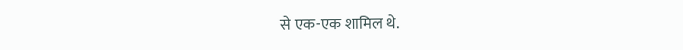से एक-एक शामिल थे.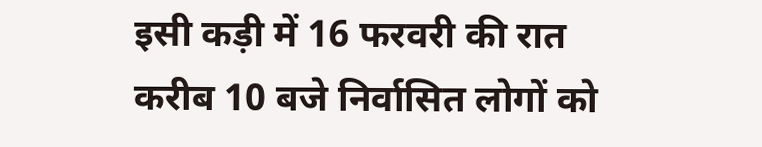इसी कड़ी में 16 फरवरी की रात करीब 10 बजे निर्वासित लोगों को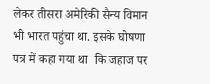लेकर तीसरा अमेरिकी सैन्य विमान भी भारत पहुंचा था. इसके घोषणा पत्र में कहा गया था  कि जहाज पर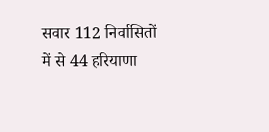सवार 112 निर्वासितों में से 44 हरियाणा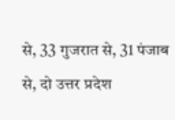से, 33 गुजरात से, 31 पंजाब से, दो उत्तर प्रदेश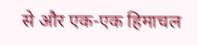से और एक-एक हिमाचल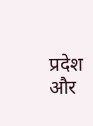प्रदेश और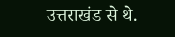उत्तराखंड से थे.